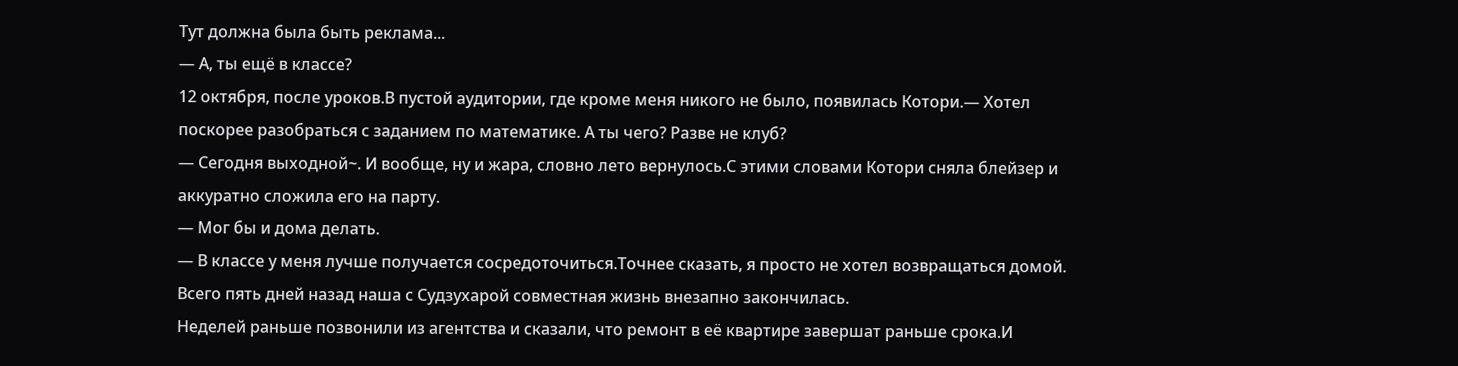Тут должна была быть реклама...
— А, ты ещё в классе?
12 октября, после уроков.В пустой аудитории, где кроме меня никого не было, появилась Котори.— Хотел поскорее разобраться с заданием по математике. А ты чего? Разве не клуб?
— Сегодня выходной~. И вообще, ну и жара, словно лето вернулось.С этими словами Котори сняла блейзер и аккуратно сложила его на парту.
— Мог бы и дома делать.
— В классе у меня лучше получается сосредоточиться.Точнее сказать, я просто не хотел возвращаться домой.
Всего пять дней назад наша с Судзухарой совместная жизнь внезапно закончилась.
Неделей раньше позвонили из агентства и сказали, что ремонт в её квартире завершат раньше срока.И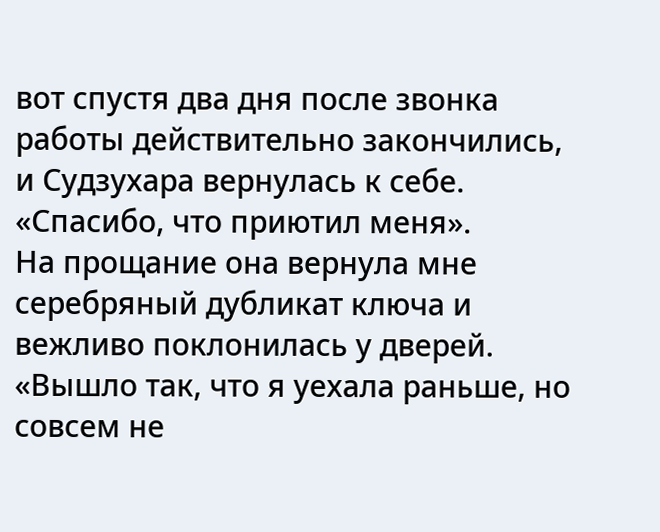вот спустя два дня после звонка работы действительно закончились, и Судзухара вернулась к себе.
«Спасибо, что приютил меня».
На прощание она вернула мне серебряный дубликат ключа и вежливо поклонилась у дверей.
«Вышло так, что я уехала раньше, но совсем не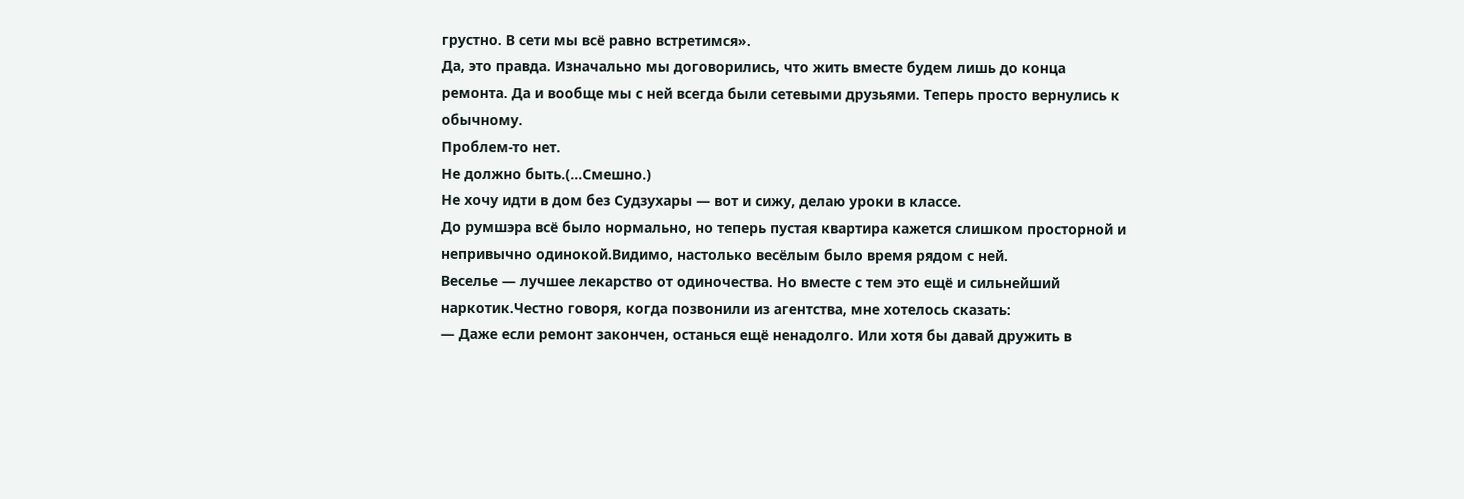грустно. В сети мы всё равно встретимся».
Да, это правда. Изначально мы договорились, что жить вместе будем лишь до конца ремонта. Да и вообще мы с ней всегда были сетевыми друзьями. Теперь просто вернулись к обычному.
Проблем-то нет.
Не должно быть.(…Смешно.)
Не хочу идти в дом без Судзухары — вот и сижу, делаю уроки в классе.
До румшэра всё было нормально, но теперь пустая квартира кажется слишком просторной и непривычно одинокой.Видимо, настолько весёлым было время рядом с ней.
Веселье — лучшее лекарство от одиночества. Но вместе с тем это ещё и сильнейший наркотик.Честно говоря, когда позвонили из агентства, мне хотелось сказать:
— Даже если ремонт закончен, останься ещё ненадолго. Или хотя бы давай дружить в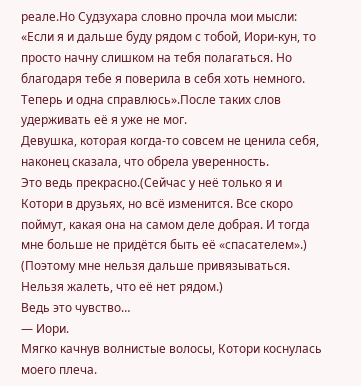реале.Но Судзухара словно прочла мои мысли:
«Если я и дальше буду рядом с тобой, Иори-кун, то просто начну слишком на тебя полагаться. Но благодаря тебе я поверила в себя хоть немного. Теперь и одна справлюсь».После таких слов удерживать её я уже не мог.
Девушка, которая когда-то совсем не ценила себя, наконец сказала, что обрела уверенность.
Это ведь прекрасно.(Сейчас у неё только я и Котори в друзьях, но всё изменится. Все скоро поймут, какая она на самом деле добрая. И тогда мне больше не придётся быть её «спасателем».)
(Поэтому мне нельзя дальше привязываться. Нельзя жалеть, что её нет рядом.)
Ведь это чувство…
— Иори.
Мягко качнув волнистые волосы, Котори коснулась моего плеча.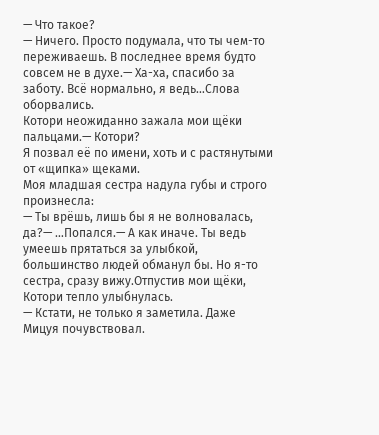— Что такое?
— Ничего. Просто подумала, что ты чем-то переживаешь. В последнее время будто совсем не в духе.— Ха-ха, спасибо за заботу. Всё нормально, я ведь…Слова оборвались.
Котори неожиданно зажала мои щёки пальцами.— Котори?
Я позвал её по имени, хоть и с растянутыми от «щипка» щеками.
Моя младшая сестра надула губы и строго произнесла:
— Ты врёшь, лишь бы я не волновалась, да?— …Попался.— А как иначе. Ты ведь умеешь прятаться за улыбкой, большинство людей обманул бы. Но я-то сестра, сразу вижу.Отпустив мои щёки, Котори тепло улыбнулась.
— Кстати, не только я заметила. Даже Мицуя почувствовал.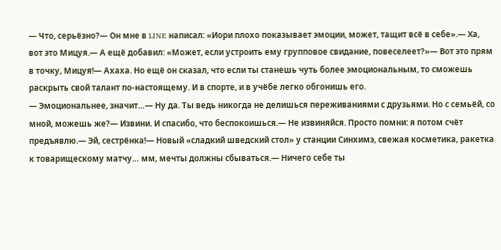— Что, серьёзно?— Он мне в LINE написал: «Иори плохо показывает эмоции, может, тащит всё в себе».— Ха, вот это Мицуя.— А ещё добавил: «Может, если устроить ему групповое свидание, повеселеет?»— Вот это прям в точку, Мицуя!— Ахаха. Но ещё он сказал, что если ты станешь чуть более эмоциональным, то сможешь раскрыть свой талант по-настоящему. И в спорте, и в учёбе легко обгонишь его.
— Эмоциональнее, значит…— Ну да. Ты ведь никогда не делишься переживаниями с друзьями. Но с семьёй, со мной, можешь же?— Извини. И спасибо, что беспокоишься.— Не извиняйся. Просто помни: я потом счёт предъявлю.— Эй, сестрёнка!— Новый «сладкий шведский стол» у станции Синхимэ, свежая косметика, ракетка к товарищескому матчу… мм, мечты должны сбываться.— Ничего себе ты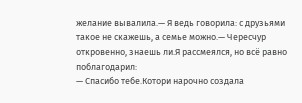желание вывалила.— Я ведь говорила: с друзьями такое не скажешь, а семье можно.— Чересчур откровенно, знаешь ли.Я рассмеялся, но всё равно поблагодарил:
— Спасибо тебе.Котори нарочно создала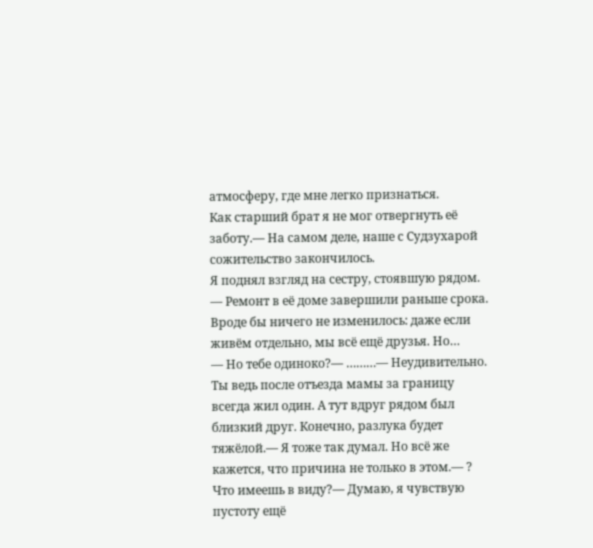атмосферу, где мне легко признаться.
Как старший брат я не мог отвергнуть её заботу.— На самом деле, наше с Судзухарой сожительство закончилось.
Я поднял взгляд на сестру, стоявшую рядом.
— Ремонт в её доме завершили раньше срока. Вроде бы ничего не изменилось: даже если живём отдельно, мы всё ещё друзья. Но…
— Но тебе одиноко?— ………— Неудивительно. Ты ведь после отъезда мамы за границу всегда жил один. А тут вдруг рядом был близкий друг. Конечно, разлука будет тяжёлой.— Я тоже так думал. Но всё же кажется, что причина не только в этом.— ? Что имеешь в виду?— Думаю, я чувствую пустоту ещё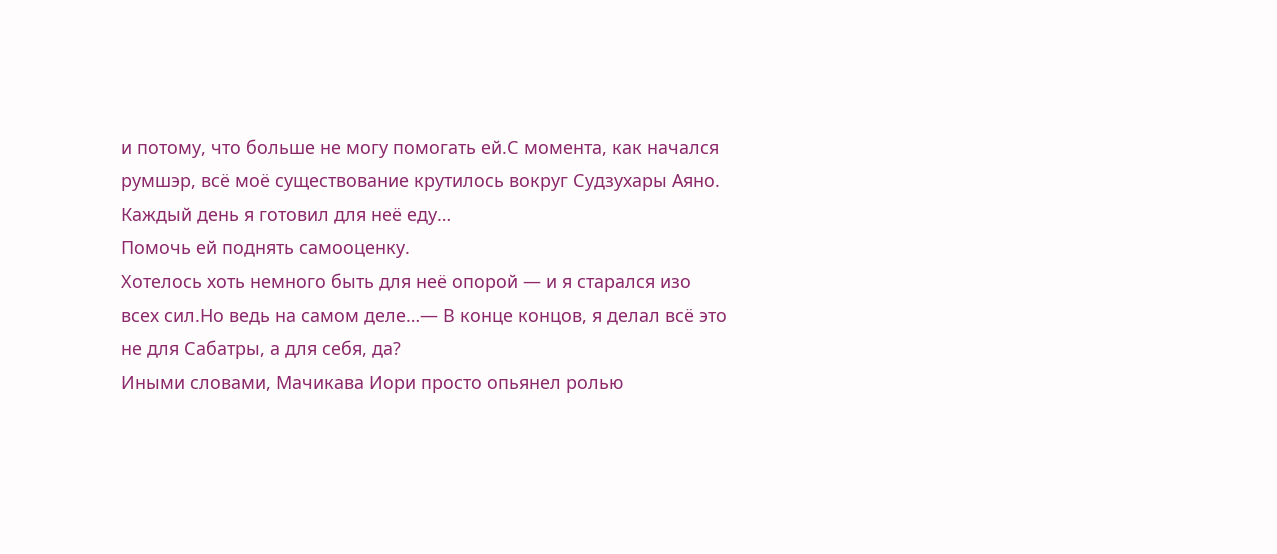и потому, что больше не могу помогать ей.С момента, как начался румшэр, всё моё существование крутилось вокруг Судзухары Аяно. Каждый день я готовил для неё еду…
Помочь ей поднять самооценку.
Хотелось хоть немного быть для неё опорой — и я старался изо всех сил.Но ведь на самом деле…— В конце концов, я делал всё это не для Сабатры, а для себя, да?
Иными словами, Мачикава Иори просто опьянел ролью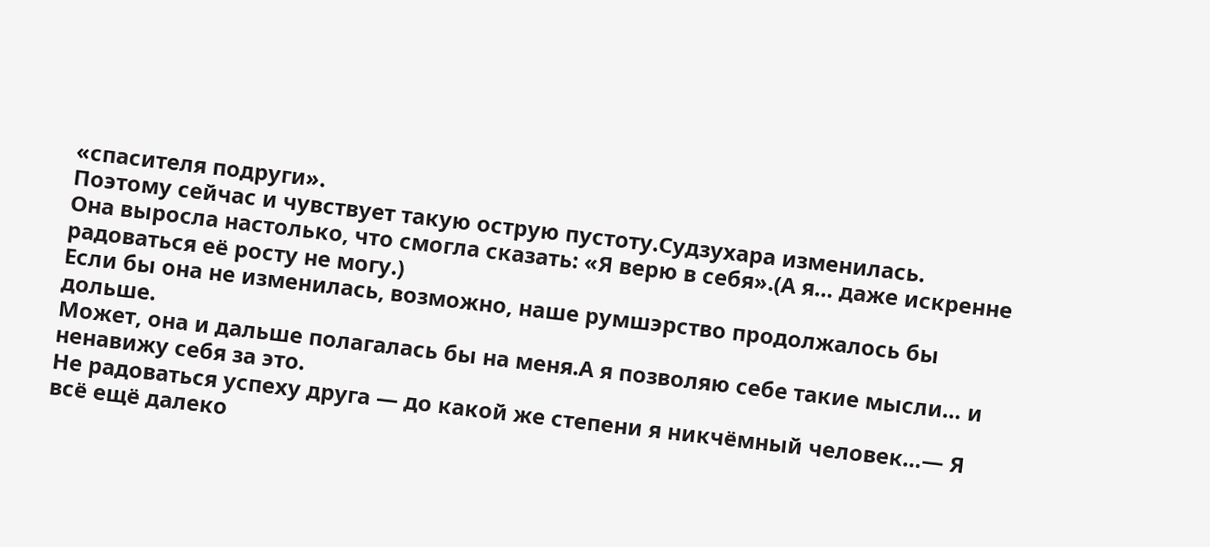«спасителя подруги».
Поэтому сейчас и чувствует такую острую пустоту.Судзухара изменилась.
Она выросла настолько, что смогла сказать: «Я верю в себя».(А я… даже искренне радоваться её росту не могу.)
Если бы она не изменилась, возможно, наше румшэрство продолжалось бы дольше.
Может, она и дальше полагалась бы на меня.А я позволяю себе такие мысли… и ненавижу себя за это.
Не радоваться успеху друга — до какой же степени я никчёмный человек…— Я всё ещё далеко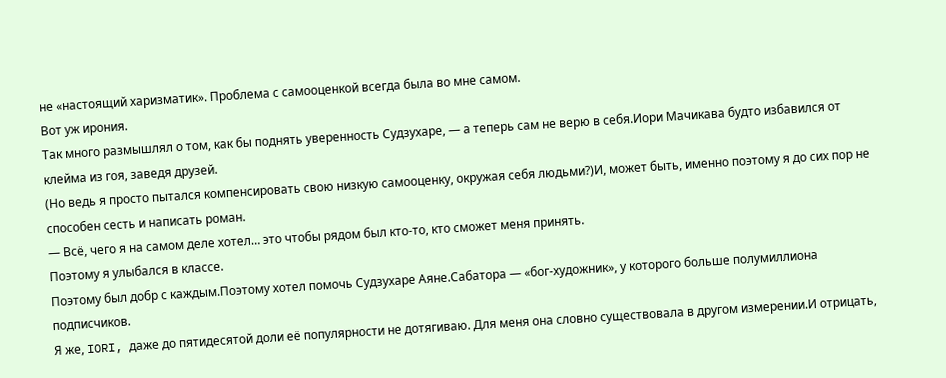не «настоящий харизматик». Проблема с самооценкой всегда была во мне самом.
Вот уж ирония.
Так много размышлял о том, как бы поднять уверенность Судзухаре, — а теперь сам не верю в себя.Иори Мачикава будто избавился от клейма из гоя, заведя друзей.
(Но ведь я просто пытался компенсировать свою низкую самооценку, окружая себя людьми?)И, может быть, именно поэтому я до сих пор не способен сесть и написать роман.
— Всё, чего я на самом деле хотел… это чтобы рядом был кто-то, кто сможет меня принять.
Поэтому я улыбался в классе.
Поэтому был добр с каждым.Поэтому хотел помочь Судзухаре Аяне.Сабатора — «бог-художник», у которого больше полумиллиона подписчиков.
Я же, IORI, даже до пятидесятой доли её популярности не дотягиваю. Для меня она словно существовала в другом измерении.И отрицать,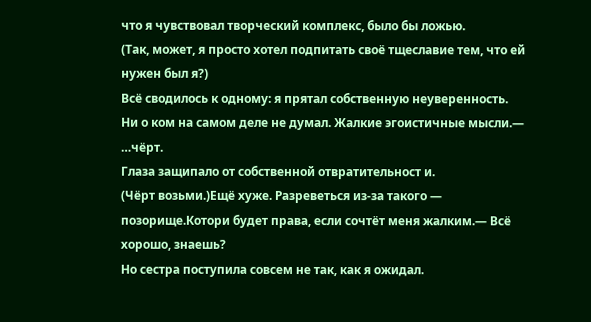что я чувствовал творческий комплекс, было бы ложью.
(Так, может, я просто хотел подпитать своё тщеславие тем, что ей нужен был я?)
Всё сводилось к одному: я прятал собственную неуверенность.
Ни о ком на самом деле не думал. Жалкие эгоистичные мысли.— …чёрт.
Глаза защипало от собственной отвратительност и.
(Чёрт возьми.)Ещё хуже. Разреветься из-за такого — позорище.Котори будет права, если сочтёт меня жалким.— Всё хорошо, знаешь?
Но сестра поступила совсем не так, как я ожидал.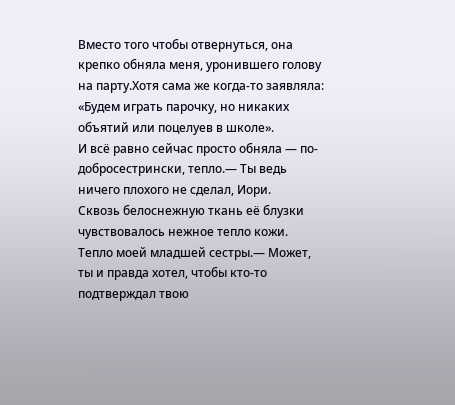Вместо того чтобы отвернуться, она крепко обняла меня, уронившего голову на парту.Хотя сама же когда-то заявляла: «Будем играть парочку, но никаких объятий или поцелуев в школе».
И всё равно сейчас просто обняла — по-добросестрински, тепло.— Ты ведь ничего плохого не сделал, Иори.
Сквозь белоснежную ткань её блузки чувствовалось нежное тепло кожи.
Тепло моей младшей сестры.— Может, ты и правда хотел, чтобы кто-то подтверждал твою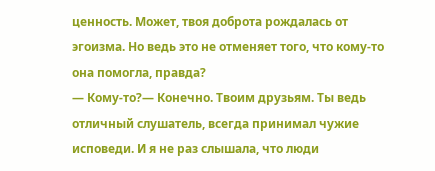ценность. Может, твоя доброта рождалась от эгоизма. Но ведь это не отменяет того, что кому-то она помогла, правда?
— Кому-то?— Конечно. Твоим друзьям. Ты ведь отличный слушатель, всегда принимал чужие исповеди. И я не раз слышала, что люди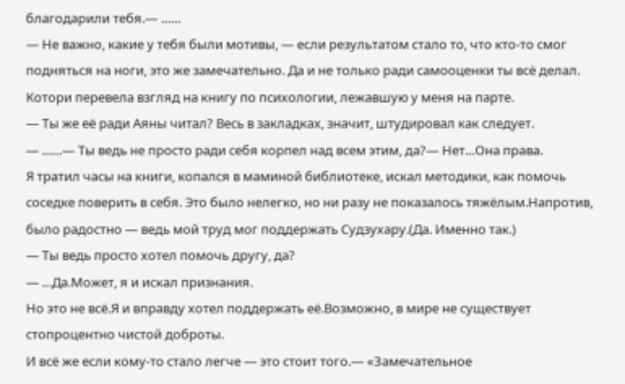благодарили тебя.— ……
— Не важно, какие у тебя были мотивы, — если результатом стало то, что кто-то смог подняться на ноги, это же замечательно. Да и не только ради самооценки ты всё делал.
Котори перевела взгляд на книгу по психологии, лежавшую у меня на парте.
— Ты же её ради Аяны читал? Весь в закладках, значит, штудировал как следует.
— ……— Ты ведь не просто ради себя корпел над всем этим, да?— Нет…Она права.
Я тратил часы на книги, копался в маминой библиотеке, искал методики, как помочь соседке поверить в себя. Это было нелегко, но ни разу не показалось тяжёлым.Напротив, было радостно — ведь мой труд мог поддержать Судзухару.(Да. Именно так.)
— Ты ведь просто хотел помочь другу, да?
— …Да.Может, я и искал признания.
Но это не всё.Я и вправду хотел поддержать её.Возможно, в мире не существует стопроцентно чистой доброты.
И всё же если кому-то стало легче — это стоит того.— «Замечательное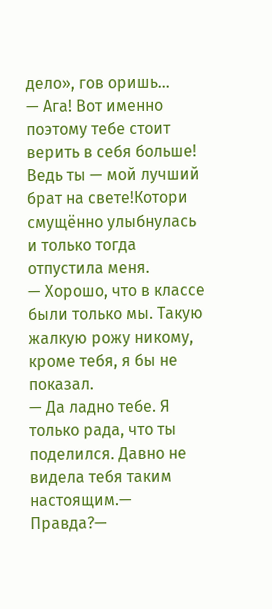дело», гов оришь…
— Ага! Вот именно поэтому тебе стоит верить в себя больше! Ведь ты — мой лучший брат на свете!Котори смущённо улыбнулась и только тогда отпустила меня.
— Хорошо, что в классе были только мы. Такую жалкую рожу никому, кроме тебя, я бы не показал.
— Да ладно тебе. Я только рада, что ты поделился. Давно не видела тебя таким настоящим.— Правда?—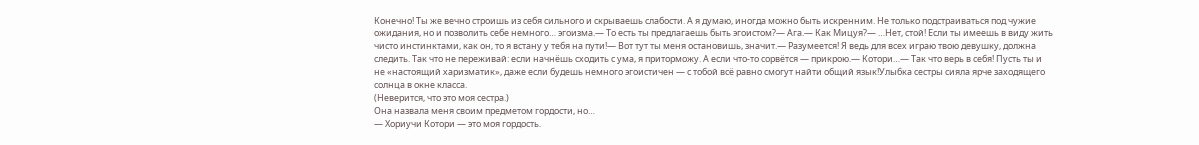Конечно! Ты же вечно строишь из себя сильного и скрываешь слабости. А я думаю, иногда можно быть искренним. Не только подстраиваться под чужие ожидания, но и позволить себе немного… эгоизма.— То есть ты предлагаешь быть эгоистом?— Ага.— Как Мицуя?— …Нет, стой! Если ты имеешь в виду жить чисто инстинктами, как он, то я встану у тебя на пути!— Вот тут ты меня остановишь, значит.— Разумеется! Я ведь для всех играю твою девушку, должна следить. Так что не переживай: если начнёшь сходить с ума, я приторможу. А если что-то сорвётся — прикрою.— Котори…— Так что верь в себя! Пусть ты и не «настоящий харизматик», даже если будешь немного эгоистичен — с тобой всё равно смогут найти общий язык!Улыбка сестры сияла ярче заходящего солнца в окне класса.
(Неверится, что это моя сестра.)
Она назвала меня своим предметом гордости, но…
— Хориучи Котори — это моя гордость.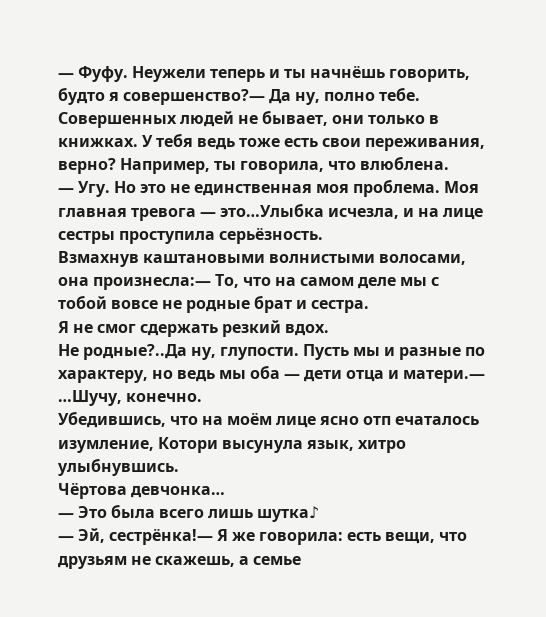— Фуфу. Неужели теперь и ты начнёшь говорить, будто я совершенство?— Да ну, полно тебе. Совершенных людей не бывает, они только в книжках. У тебя ведь тоже есть свои переживания, верно? Например, ты говорила, что влюблена.
— Угу. Но это не единственная моя проблема. Моя главная тревога — это…Улыбка исчезла, и на лице сестры проступила серьёзность.
Взмахнув каштановыми волнистыми волосами, она произнесла:— То, что на самом деле мы с тобой вовсе не родные брат и сестра.
Я не смог сдержать резкий вдох.
Не родные?..Да ну, глупости. Пусть мы и разные по характеру, но ведь мы оба — дети отца и матери.— …Шучу, конечно.
Убедившись, что на моём лице ясно отп ечаталось изумление, Котори высунула язык, хитро улыбнувшись.
Чёртова девчонка…
— Это была всего лишь шутка♪
— Эй, сестрёнка!— Я же говорила: есть вещи, что друзьям не скажешь, а семье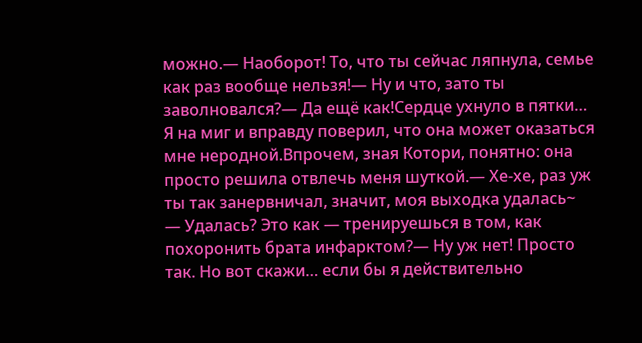можно.— Наоборот! То, что ты сейчас ляпнула, семье как раз вообще нельзя!— Ну и что, зато ты заволновался?— Да ещё как!Сердце ухнуло в пятки…
Я на миг и вправду поверил, что она может оказаться мне неродной.Впрочем, зная Котори, понятно: она просто решила отвлечь меня шуткой.— Хе-хе, раз уж ты так занервничал, значит, моя выходка удалась~
— Удалась? Это как — тренируешься в том, как похоронить брата инфарктом?— Ну уж нет! Просто так. Но вот скажи… если бы я действительно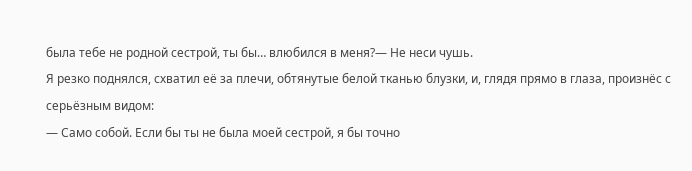была тебе не родной сестрой, ты бы… влюбился в меня?— Не неси чушь.
Я резко поднялся, схватил её за плечи, обтянутые белой тканью блузки, и, глядя прямо в глаза, произнёс с серьёзным видом:
— Само собой. Если бы ты не была моей сестрой, я бы точно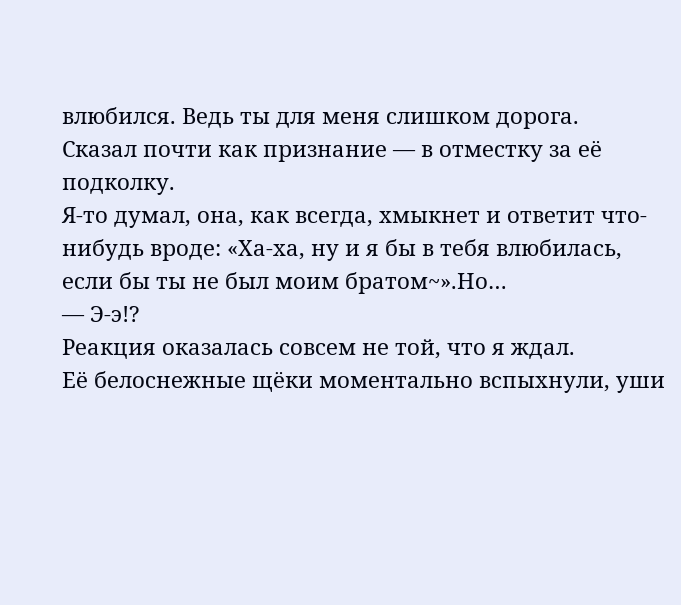влюбился. Ведь ты для меня слишком дорога.
Сказал почти как признание — в отместку за её подколку.
Я-то думал, она, как всегда, хмыкнет и ответит что-нибудь вроде: «Ха-ха, ну и я бы в тебя влюбилась, если бы ты не был моим братом~».Но…
— Э-э!?
Реакция оказалась совсем не той, что я ждал.
Её белоснежные щёки моментально вспыхнули, уши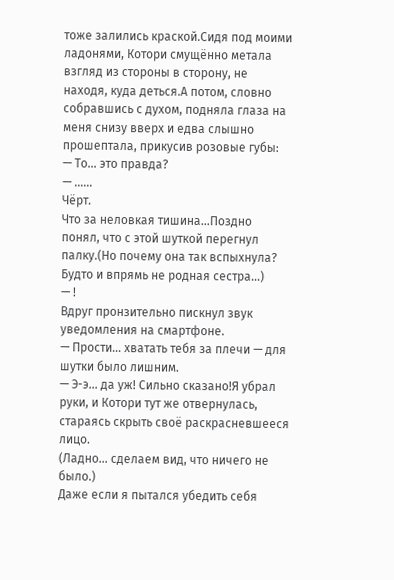тоже залились краской.Сидя под моими ладонями, Котори смущённо метала взгляд из стороны в сторону, не находя, куда деться.А потом, словно собравшись с духом, подняла глаза на меня снизу вверх и едва слышно прошептала, прикусив розовые губы:
— То… это правда?
— ……
Чёрт.
Что за неловкая тишина…Поздно понял, что с этой шуткой перегнул палку.(Но почему она так вспыхнула? Будто и впрямь не родная сестра…)
— !
Вдруг пронзительно пискнул звук уведомления на смартфоне.
— Прости… хватать тебя за плечи — для шутки было лишним.
— Э-э… да уж! Сильно сказано!Я убрал руки, и Котори тут же отвернулась, стараясь скрыть своё раскрасневшееся лицо.
(Ладно… сделаем вид, что ничего не было.)
Даже если я пытался убедить себя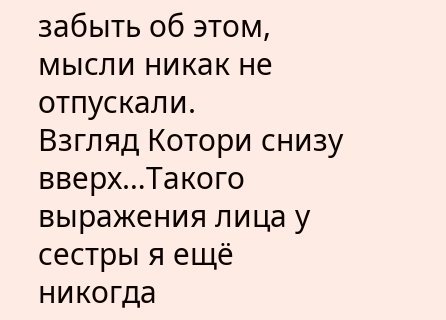забыть об этом, мысли никак не отпускали.
Взгляд Котори снизу вверх…Такого выражения лица у сестры я ещё никогда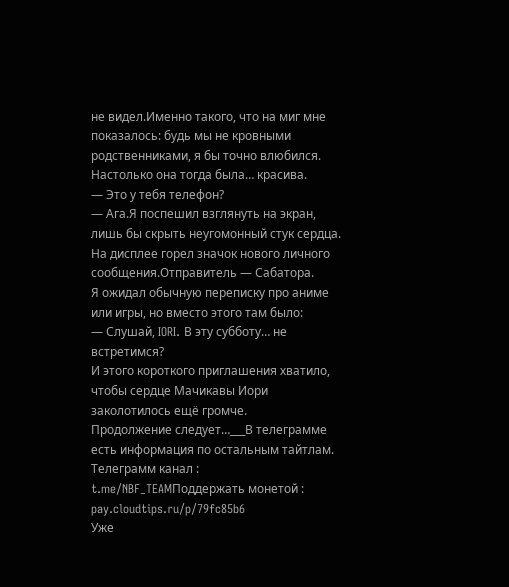не видел.Именно такого, что на миг мне показалось: будь мы не кровными родственниками, я бы точно влюбился. Настолько она тогда была… красива.
— Это у тебя телефон?
— Ага.Я поспешил взглянуть на экран, лишь бы скрыть неугомонный стук сердца.
На дисплее горел значок нового личного сообщения.Отправитель — Сабатора.
Я ожидал обычную переписку про аниме или игры, но вместо этого там было:
— Слушай, IORI. В эту субботу… не встретимся?
И этого короткого приглашения хватило, чтобы сердце Мачикавы Иори заколотилось ещё громче.
Продолжение следует…___В телеграмме есть информация по остальным тайтлам.
Телеграмм канал : t.me/NBF_TEAMПоддержать монетой : pay.cloudtips.ru/p/79fc85b6
Уже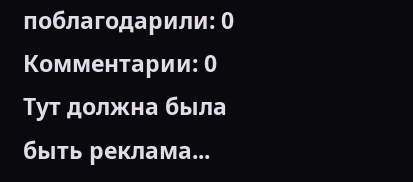поблагодарили: 0
Комментарии: 0
Тут должна была быть реклама...